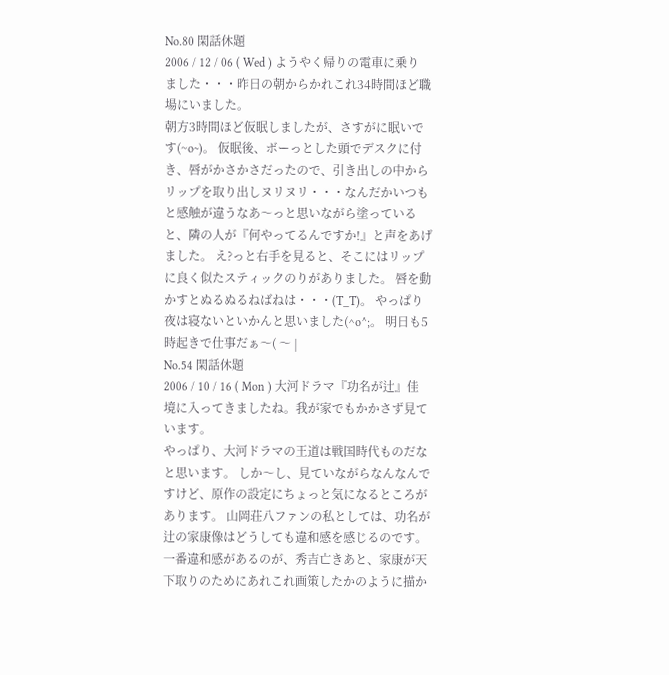No.80 閑話休題
2006 / 12 / 06 ( Wed ) ようやく帰りの電車に乗りました・・・昨日の朝からかれこれ34時間ほど職場にいました。
朝方3時間ほど仮眠しましたが、さすがに眠いです(~o~)。 仮眠後、ボーっとした頭でデスクに付き、唇がかさかさだったので、引き出しの中からリップを取り出しヌリヌリ・・・なんだかいつもと感触が違うなあ〜っと思いながら塗っていると、隣の人が『何やってるんですか!』と声をあげました。 え?っと右手を見ると、そこにはリップに良く似たスティックのりがありました。 唇を動かすとぬるぬるねばねは・・・(T_T)。 やっぱり夜は寝ないといかんと思いました(^o^;。 明日も5時起きで仕事だぁ〜( 〜 |
No.54 閑話休題
2006 / 10 / 16 ( Mon ) 大河ドラマ『功名が辻』佳境に入ってきましたね。我が家でもかかさず見ています。
やっぱり、大河ドラマの王道は戦国時代ものだなと思います。 しか〜し、見ていながらなんなんですけど、原作の設定にちょっと気になるところがあります。 山岡荘八ファンの私としては、功名が辻の家康像はどうしても違和感を感じるのです。 一番違和感があるのが、秀吉亡きあと、家康が天下取りのためにあれこれ画策したかのように描か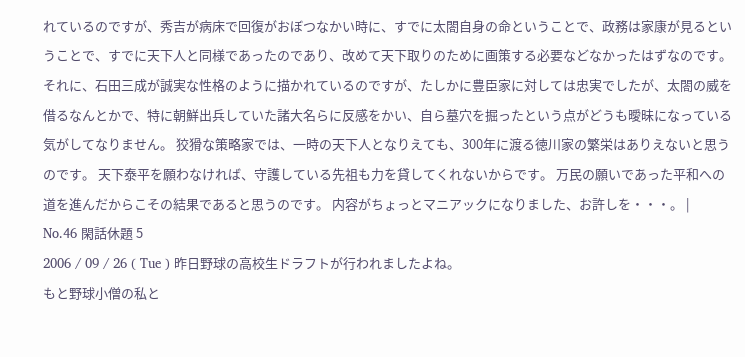れているのですが、秀吉が病床で回復がおぼつなかい時に、すでに太閤自身の命ということで、政務は家康が見るということで、すでに天下人と同様であったのであり、改めて天下取りのために画策する必要などなかったはずなのです。 それに、石田三成が誠実な性格のように描かれているのですが、たしかに豊臣家に対しては忠実でしたが、太閤の威を借るなんとかで、特に朝鮮出兵していた諸大名らに反感をかい、自ら墓穴を掘ったという点がどうも曖昧になっている気がしてなりません。 狡猾な策略家では、一時の天下人となりえても、300年に渡る徳川家の繁栄はありえないと思うのです。 天下泰平を願わなければ、守護している先祖も力を貸してくれないからです。 万民の願いであった平和への道を進んだからこその結果であると思うのです。 内容がちょっとマニアックになりました、お許しを・・・。 |
No.46 閑話休題 5
2006 / 09 / 26 ( Tue ) 昨日野球の高校生ドラフトが行われましたよね。
もと野球小僧の私と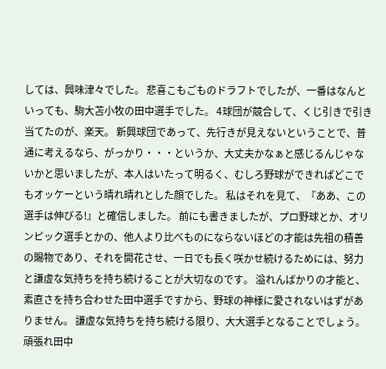しては、興味津々でした。 悲喜こもごものドラフトでしたが、一番はなんといっても、駒大苫小牧の田中選手でした。 4球団が競合して、くじ引きで引き当てたのが、楽天。 新興球団であって、先行きが見えないということで、普通に考えるなら、がっかり・・・というか、大丈夫かなぁと感じるんじゃないかと思いましたが、本人はいたって明るく、むしろ野球ができればどこでもオッケーという晴れ晴れとした顔でした。 私はそれを見て、『ああ、この選手は伸びる!』と確信しました。 前にも書きましたが、プロ野球とか、オリンピック選手とかの、他人より比べものにならないほどの才能は先祖の積善の賜物であり、それを開花させ、一日でも長く咲かせ続けるためには、努力と謙虚な気持ちを持ち続けることが大切なのです。 溢れんばかりの才能と、素直さを持ち合わせた田中選手ですから、野球の神様に愛されないはずがありません。 謙虚な気持ちを持ち続ける限り、大大選手となることでしょう。 頑張れ田中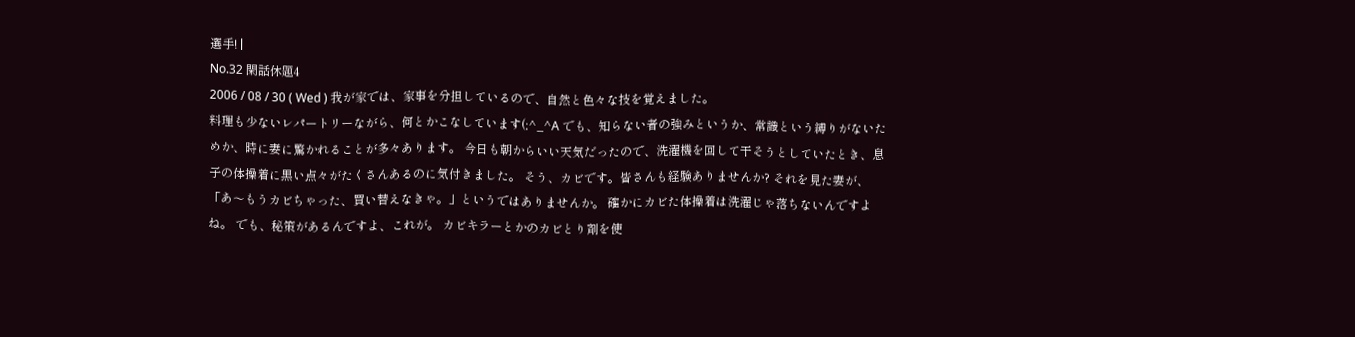選手! |
No.32 閑話休題4
2006 / 08 / 30 ( Wed ) 我が家では、家事を分担しているので、自然と色々な技を覚えました。
料理も少ないレパートリーながら、何とかこなしています(;^_^A でも、知らない者の強みというか、常識という縛りがないためか、時に妻に驚かれることが多々あります。 今日も朝からいい天気だったので、洗濯機を回して干そうとしていたとき、息子の体操着に黒い点々がたくさんあるのに気付きました。 そう、カビです。皆さんも経験ありませんか? それを見た妻が、「あ〜もうカビちゃった、買い替えなきゃ。」というではありませんか。 確かにカビた体操着は洗濯じゃ落ちないんですよね。 でも、秘策があるんですよ、これが。 カビキラーとかのカビとり剤を使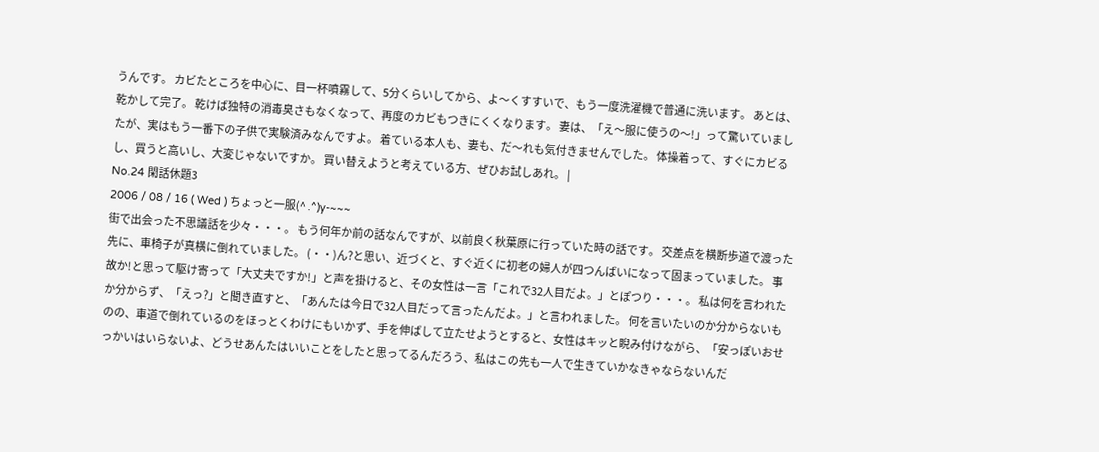うんです。 カビたところを中心に、目一杯噴霧して、5分くらいしてから、よ〜くすすいで、もう一度洗濯機で普通に洗います。 あとは、乾かして完了。 乾けば独特の消毒臭さもなくなって、再度のカビもつきにくくなります。 妻は、「え〜服に使うの〜!」って驚いていましたが、実はもう一番下の子供で実験済みなんですよ。 着ている本人も、妻も、だ〜れも気付きませんでした。 体操着って、すぐにカビるし、買うと高いし、大変じゃないですか。 買い替えようと考えている方、ぜひお試しあれ。 |
No.24 閑話休題3
2006 / 08 / 16 ( Wed ) ちょっと一服(^ .^)y-~~~
街で出会った不思議話を少々・・・。 もう何年か前の話なんですが、以前良く秋葉原に行っていた時の話です。 交差点を横断歩道で渡った先に、車椅子が真横に倒れていました。 (・・)ん?と思い、近づくと、すぐ近くに初老の婦人が四つんばいになって固まっていました。 事故か!と思って駆け寄って「大丈夫ですか!」と声を掛けると、その女性は一言「これで32人目だよ。」とぽつり・・・。 私は何を言われたか分からず、「えっ?」と聞き直すと、「あんたは今日で32人目だって言ったんだよ。」と言われました。 何を言いたいのか分からないものの、車道で倒れているのをほっとくわけにもいかず、手を伸ばして立たせようとすると、女性はキッと睨み付けながら、「安っぽいおせっかいはいらないよ、どうせあんたはいいことをしたと思ってるんだろう、私はこの先も一人で生きていかなきゃならないんだ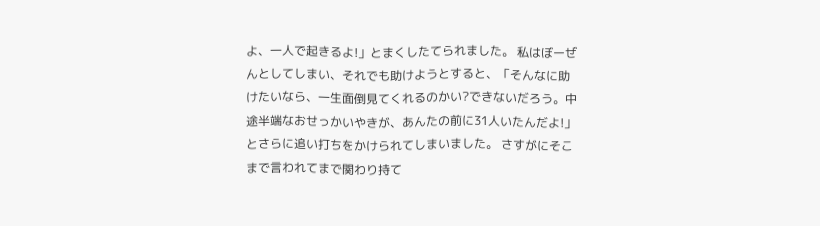よ、一人で起きるよ!」とまくしたてられました。 私はぼーぜんとしてしまい、それでも助けようとすると、「そんなに助けたいなら、一生面倒見てくれるのかい?できないだろう。中途半端なおせっかいやきが、あんたの前に31人いたんだよ!」とさらに追い打ちをかけられてしまいました。 さすがにそこまで言われてまで関わり持て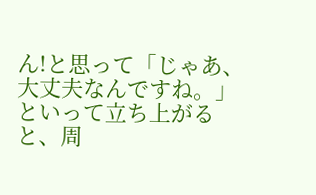ん!と思って「じゃあ、大丈夫なんですね。」といって立ち上がると、周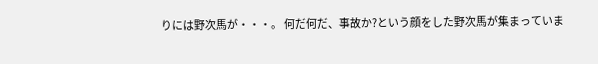りには野次馬が・・・。 何だ何だ、事故か?という顔をした野次馬が集まっていま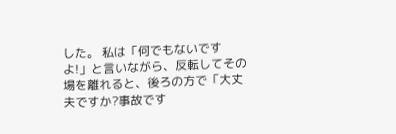した。 私は「何でもないですよ!」と言いながら、反転してその場を離れると、後ろの方で「大丈夫ですか?事故です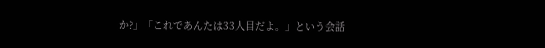か?」「これであんたは33人目だよ。」という会話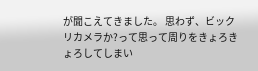が聞こえてきました。 思わず、ビックリカメラか?って思って周りをきょろきょろしてしまい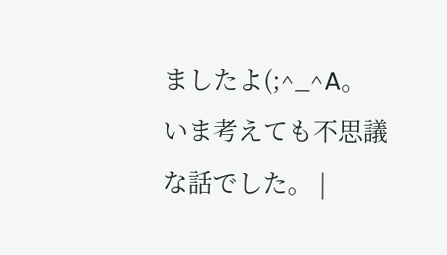ましたよ(;^_^A。 いま考えても不思議な話でした。 |